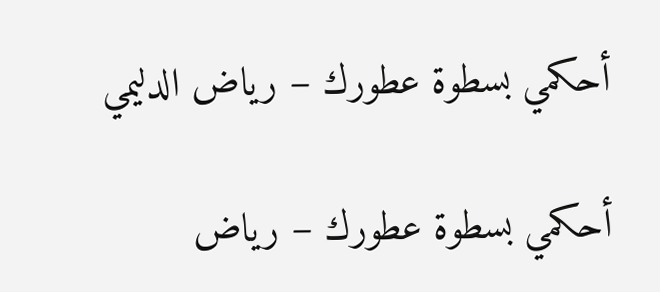أحكمي بسطوة عطورك – رياض الدليمي

أحكمي بسطوة عطورك – رياض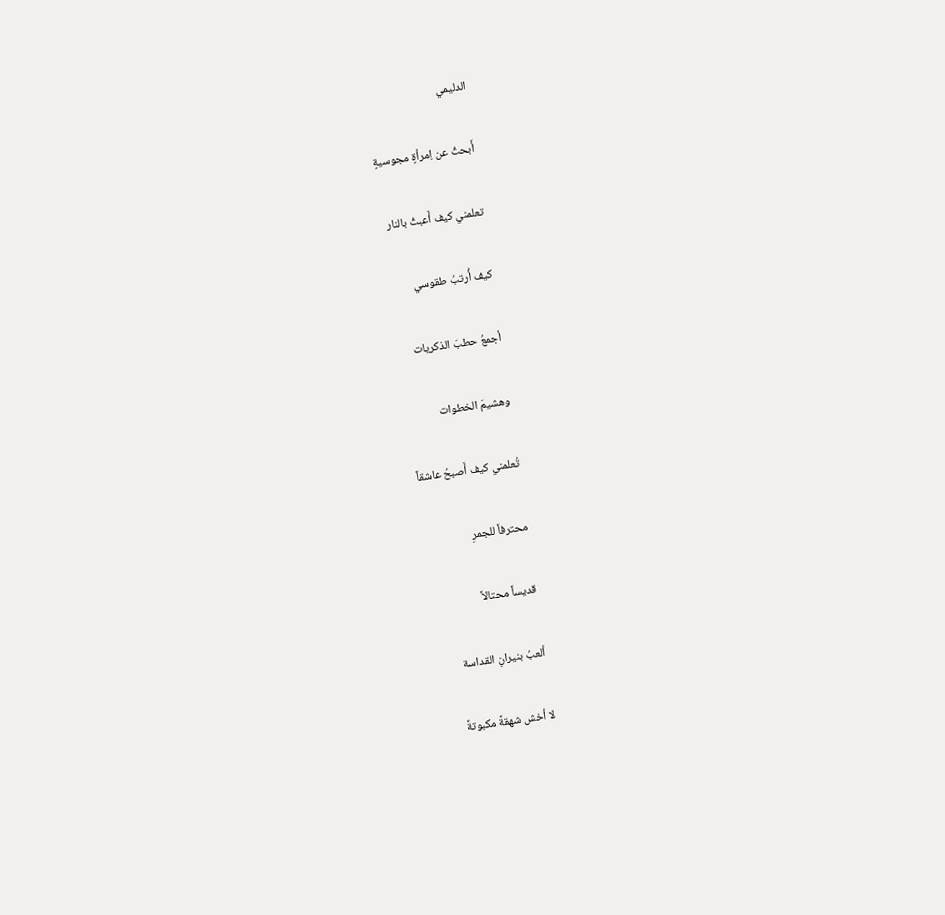الدليمي

أَبحثُ عن اِمرأةٍ مجوسيةٍ

تعلمني كيف أَعبثُ بالنار

كيف أُرتبُ طقوسي

أجمعُ حطبَ الذكريات

وهشيمَ الخطوات

تُعلمني كيف أَصبحُ عاشقاً

محترفاً للجمرِ

قديساً محتالاً

ألعبُ بنيرانِ القداسة

لا أخش شهقةً مكبوتةً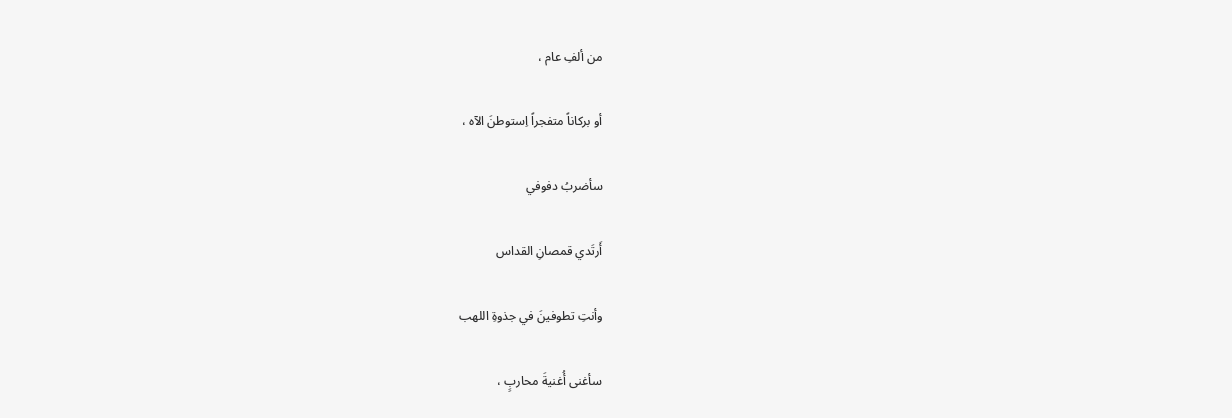من ألفِ عام ،

أو بركاناً متفجراً اِستوطنَ الآه ،

سأضربُ دفوفي

أَرتَدي قمصانِ القداس

وأنتِ تطوفينَ في جذوةِ اللهب

سأغنى أُغنيةَ محاربٍ ،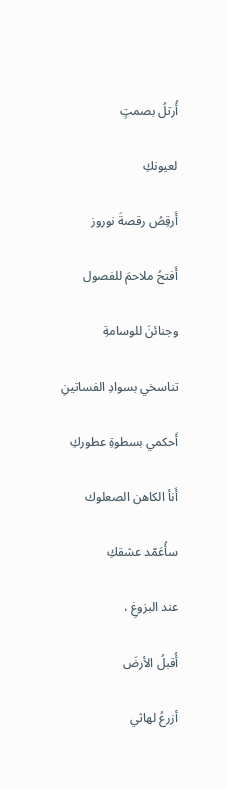أُرتلُ بصمتٍ

لعيونكِ

أَرقِصُ رقصةَ نوروز

أَفتحُ ملاحمَ للفصول

وجنائنَ للوسامةِ

تناسخي بسوادِ الفساتينِ

أَحكمي بسطوةِ عطوركِ

أَنأ الكاهن الصعلوك

سأُعَمّد عشقكِ

عند البزوغِ ،

أُقبلُ الأرضَ

أزرعُ لهاثي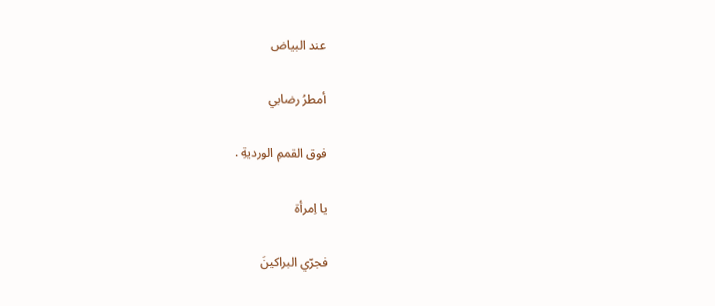عند البياض

أمطرُ رضابي

فوق القممِ الورديةِ .

يا اِمرأة

فجرّي البراكينَ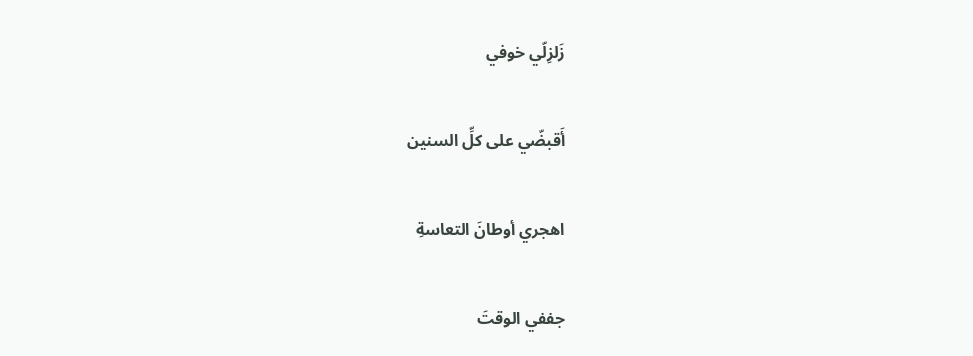زَلزِلّي خوفي

أَقبضّي على كلِّ السنين

اهجري أوطانَ التعاسةِ

جففي الوقتَ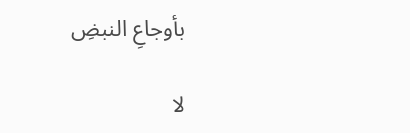بأوجاعِ النبضِ

لا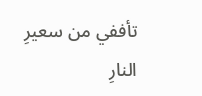تأففي من سعيرِ النارِ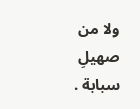ولا من صهيلِ سبابة .